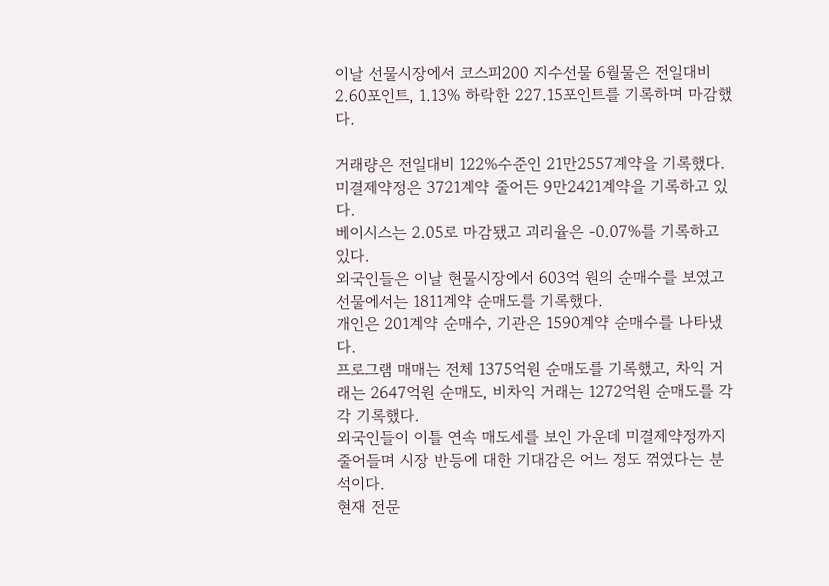이날 선물시장에서 코스피200 지수선물 6월물은 전일대비 2.60포인트, 1.13% 하락한 227.15포인트를 기록하며 마감했다.

거래량은 전일대비 122%수준인 21만2557계약을 기록했다. 미결제약정은 3721계약 줄어든 9만2421계약을 기록하고 있다.
베이시스는 2.05로 마감됐고 괴리율은 -0.07%를 기록하고 있다.
외국인들은 이날 현물시장에서 603억 원의 순매수를 보였고 선물에서는 1811계약 순매도를 기록했다.
개인은 201계약 순매수, 기관은 1590계약 순매수를 나타냈다.
프로그램 매매는 전체 1375억원 순매도를 기록했고, 차익 거래는 2647억원 순매도, 비차익 거래는 1272억원 순매도를 각각 기록했다.
외국인들이 이틀 연속 매도세를 보인 가운데 미결제약정까지 줄어들며 시장 반등에 대한 기대감은 어느 정도 꺾였다는 분석이다.
현재 전문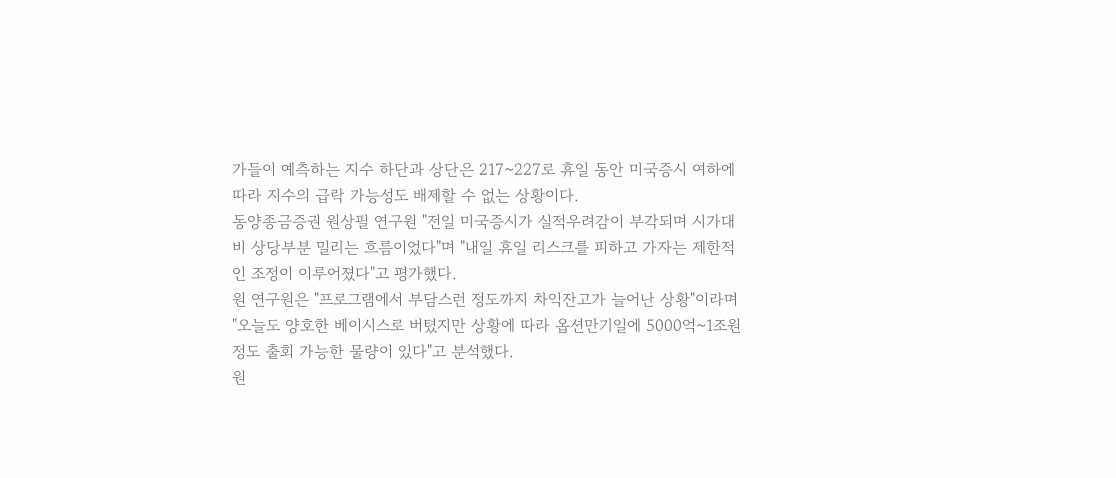가들이 예측하는 지수 하단과 상단은 217~227로 휴일 동안 미국증시 여하에 따라 지수의 급락 가능성도 배제할 수 없는 상황이다.
동양종금증권 원상필 연구원 "전일 미국증시가 실적우려감이 부각되며 시가대비 상당부분 밀리는 흐름이었다"며 "내일 휴일 리스크를 피하고 가자는 제한적인 조정이 이루어졌다"고 평가했다.
원 연구원은 "프로그램에서 부담스런 정도까지 차익잔고가 늘어난 상황"이라며 "오늘도 양호한 베이시스로 버텼지만 상황에 따라 옵션만기일에 5000억~1조원 정도 출회 가능한 물량이 있다"고 분석했다.
원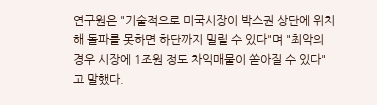연구원은 "기술적으로 미국시장이 박스권 상단에 위치해 돌파를 못하면 하단까지 밀릴 수 있다"며 "최악의 경우 시장에 1조원 정도 차익매물이 쏟아질 수 있다"고 말했다.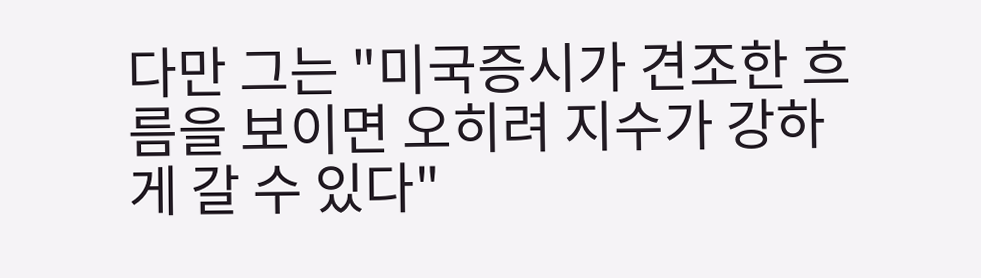다만 그는 "미국증시가 견조한 흐름을 보이면 오히려 지수가 강하게 갈 수 있다"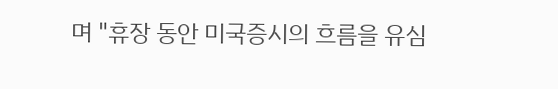며 "휴장 동안 미국증시의 흐름을 유심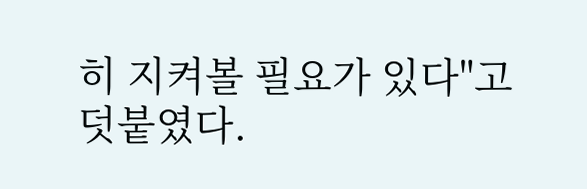히 지켜볼 필요가 있다"고 덧붙였다.